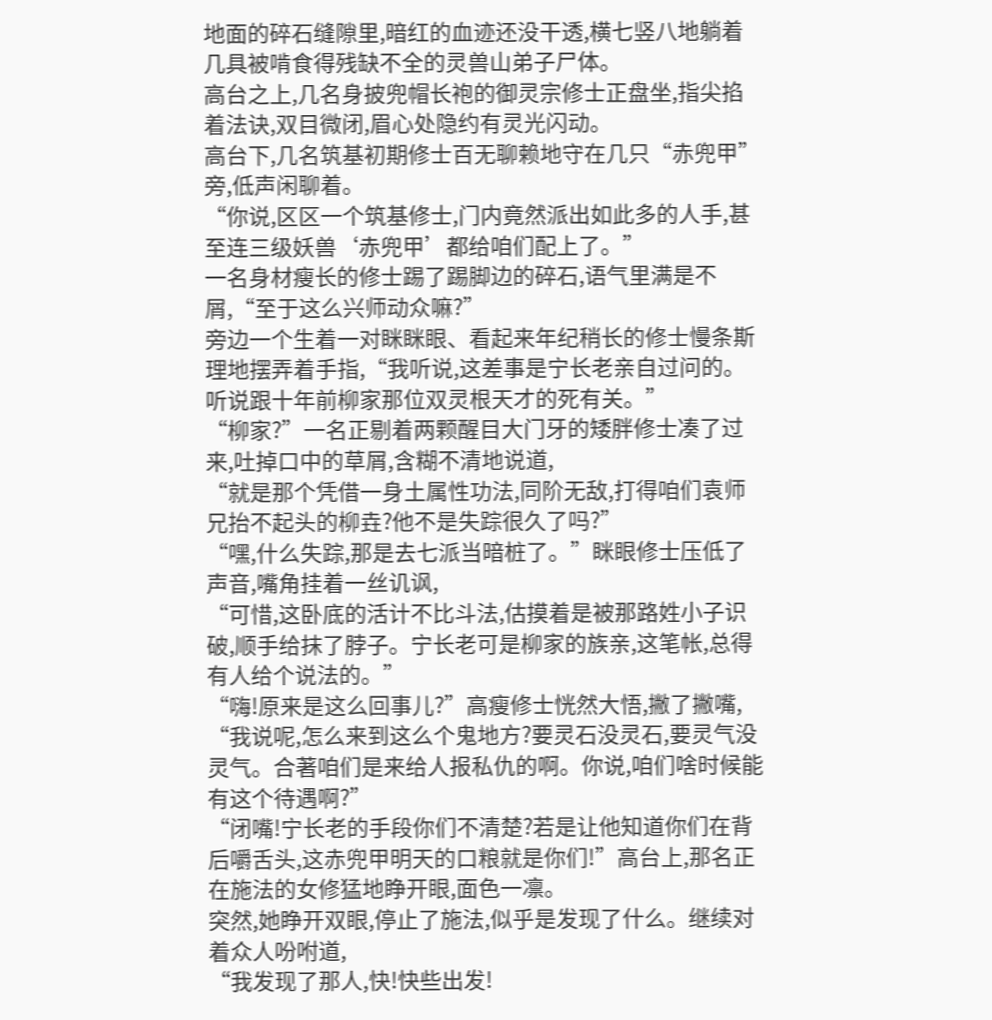地面的碎石缝隙里,暗红的血迹还没干透,横七竖八地躺着几具被啃食得残缺不全的灵兽山弟子尸体。
高台之上,几名身披兜帽长袍的御灵宗修士正盘坐,指尖掐着法诀,双目微闭,眉心处隐约有灵光闪动。
高台下,几名筑基初期修士百无聊赖地守在几只“赤兜甲”旁,低声闲聊着。
“你说,区区一个筑基修士,门内竟然派出如此多的人手,甚至连三级妖兽‘赤兜甲’都给咱们配上了。”
一名身材瘦长的修士踢了踢脚边的碎石,语气里满是不屑,“至于这么兴师动众嘛?”
旁边一个生着一对眯眯眼、看起来年纪稍长的修士慢条斯理地摆弄着手指,“我听说,这差事是宁长老亲自过问的。听说跟十年前柳家那位双灵根天才的死有关。”
“柳家?”一名正剔着两颗醒目大门牙的矮胖修士凑了过来,吐掉口中的草屑,含糊不清地说道,
“就是那个凭借一身土属性功法,同阶无敌,打得咱们袁师兄抬不起头的柳垚?他不是失踪很久了吗?”
“嘿,什么失踪,那是去七派当暗桩了。”眯眼修士压低了声音,嘴角挂着一丝讥讽,
“可惜,这卧底的活计不比斗法,估摸着是被那路姓小子识破,顺手给抹了脖子。宁长老可是柳家的族亲,这笔帐,总得有人给个说法的。”
“嗨!原来是这么回事儿?”高瘦修士恍然大悟,撇了撇嘴,
“我说呢,怎么来到这么个鬼地方?要灵石没灵石,要灵气没灵气。合著咱们是来给人报私仇的啊。你说,咱们啥时候能有这个待遇啊?”
“闭嘴!宁长老的手段你们不清楚?若是让他知道你们在背后嚼舌头,这赤兜甲明天的口粮就是你们!”高台上,那名正在施法的女修猛地睁开眼,面色一凛。
突然,她睁开双眼,停止了施法,似乎是发现了什么。继续对着众人吩咐道,
“我发现了那人,快!快些出发!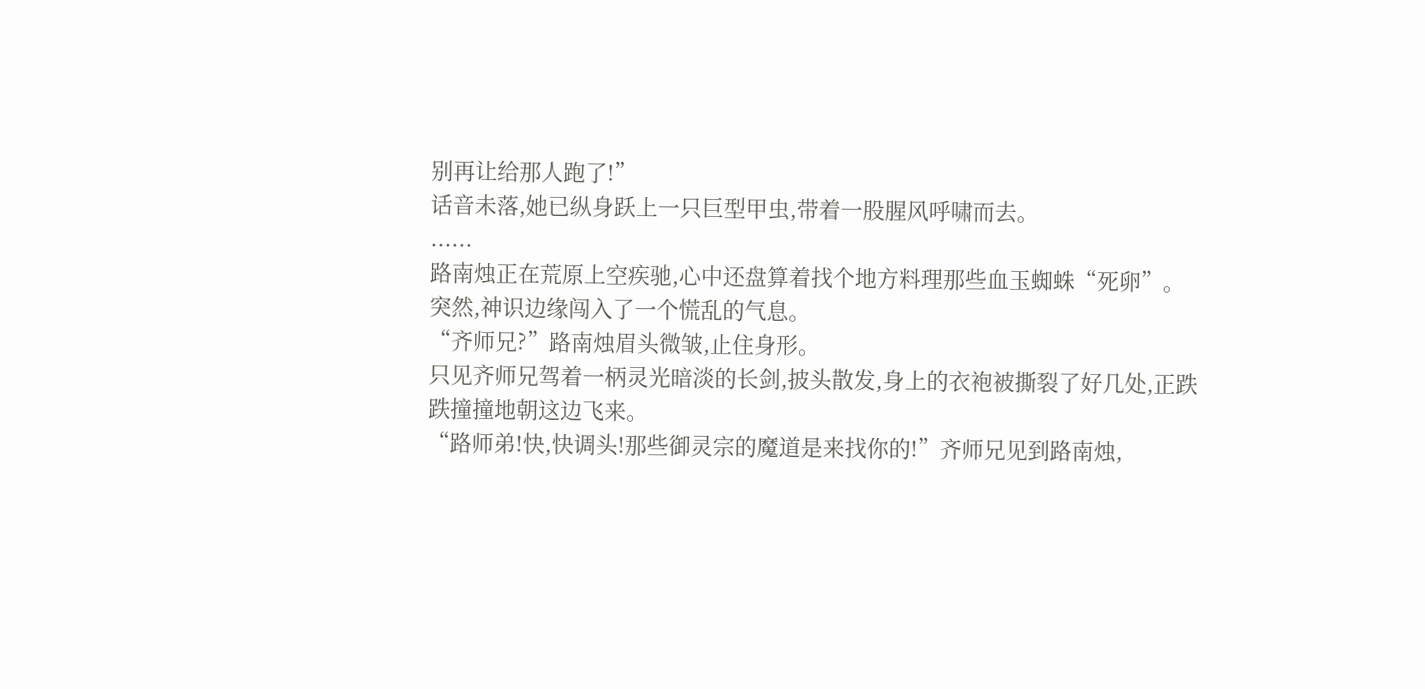别再让给那人跑了!”
话音未落,她已纵身跃上一只巨型甲虫,带着一股腥风呼啸而去。
......
路南烛正在荒原上空疾驰,心中还盘算着找个地方料理那些血玉蜘蛛“死卵”。
突然,神识边缘闯入了一个慌乱的气息。
“齐师兄?”路南烛眉头微皱,止住身形。
只见齐师兄驾着一柄灵光暗淡的长剑,披头散发,身上的衣袍被撕裂了好几处,正跌跌撞撞地朝这边飞来。
“路师弟!快,快调头!那些御灵宗的魔道是来找你的!”齐师兄见到路南烛,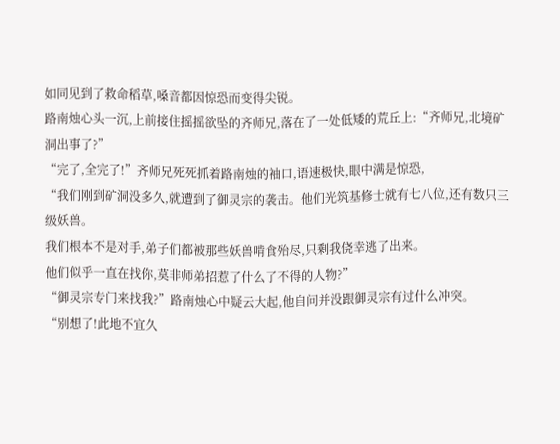如同见到了救命稻草,嗓音都因惊恐而变得尖锐。
路南烛心头一沉,上前接住摇摇欲坠的齐师兄,落在了一处低矮的荒丘上:“齐师兄,北境矿洞出事了?”
“完了,全完了!”齐师兄死死抓着路南烛的袖口,语速极快,眼中满是惊恐,
“我们刚到矿洞没多久,就遭到了御灵宗的袭击。他们光筑基修士就有七八位,还有数只三级妖兽。
我们根本不是对手,弟子们都被那些妖兽啃食殆尽,只剩我侥幸逃了出来。
他们似乎一直在找你,莫非师弟招惹了什么了不得的人物?”
“御灵宗专门来找我?”路南烛心中疑云大起,他自问并没跟御灵宗有过什么冲突。
“别想了!此地不宜久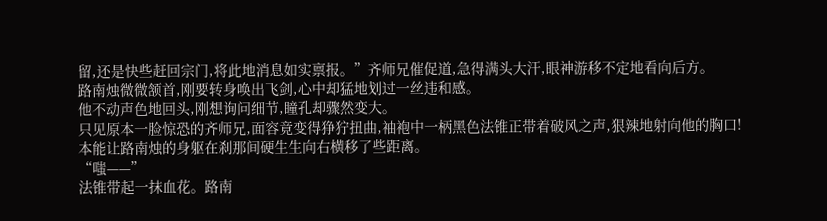留,还是快些赶回宗门,将此地消息如实禀报。”齐师兄催促道,急得满头大汗,眼神游移不定地看向后方。
路南烛微微颔首,刚要转身唤出飞剑,心中却猛地划过一丝违和感。
他不动声色地回头,刚想询问细节,瞳孔却骤然变大。
只见原本一脸惊恐的齐师兄,面容竟变得狰狞扭曲,袖袍中一柄黑色法锥正带着破风之声,狠辣地射向他的胸口!
本能让路南烛的身躯在刹那间硬生生向右横移了些距离。
“嗤——”
法锥带起一抹血花。路南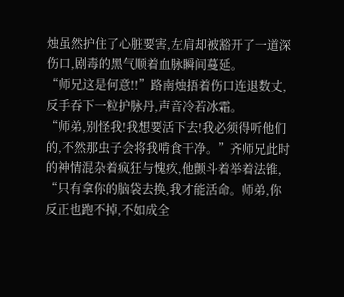烛虽然护住了心脏要害,左肩却被豁开了一道深伤口,剧毒的黑气顺着血脉瞬间蔓延。
“师兄这是何意!!”路南烛捂着伤口连退数丈,反手吞下一粒护脉丹,声音冷若冰霜。
“师弟,别怪我!我想要活下去!我必须得听他们的,不然那虫子会将我啃食干净。”齐师兄此时的神情混杂着疯狂与愧疚,他颤斗着举着法锥,
“只有拿你的脑袋去换,我才能活命。师弟,你反正也跑不掉,不如成全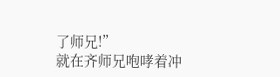了师兄!”
就在齐师兄咆哮着冲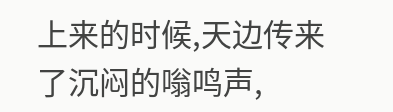上来的时候,天边传来了沉闷的嗡鸣声,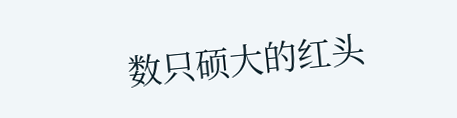数只硕大的红头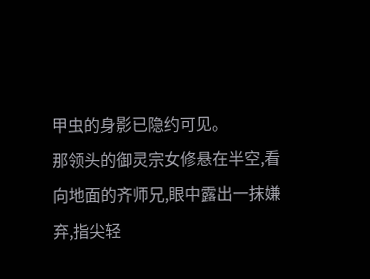甲虫的身影已隐约可见。
那领头的御灵宗女修悬在半空,看向地面的齐师兄,眼中露出一抹嫌弃,指尖轻